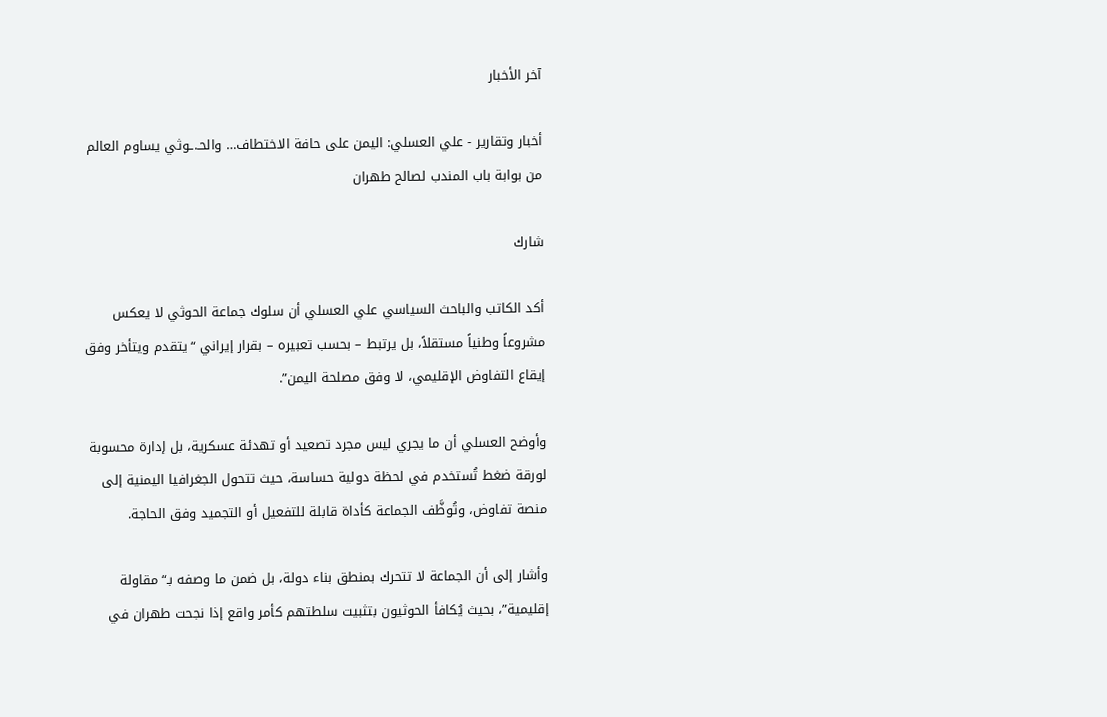آخر الأخبار

أخبار وتقارير - علي العسلي: اليمن على حافة الاختطاف… والحـ.ـوثي يساوم العالم من بوابة باب المندب لصالح طهران

شارك

أكد الكاتب والباحث السياسي علي العسلي أن سلوك جماعة الحوثي لا يعكس مشروعاً وطنياً مستقلاً، بل يرتبط – بحسب تعبيره – بقرار إيراني “يتقدم ويتأخر وفق إيقاع التفاوض الإقليمي، لا وفق مصلحة اليمن”.

وأوضح العسلي أن ما يجري ليس مجرد تصعيد أو تهدئة عسكرية، بل إدارة محسوبة لورقة ضغط تُستخدم في لحظة دولية حساسة، حيث تتحول الجغرافيا اليمنية إلى منصة تفاوض، وتُوظَّف الجماعة كأداة قابلة للتفعيل أو التجميد وفق الحاجة.

وأشار إلى أن الجماعة لا تتحرك بمنطق بناء دولة، بل ضمن ما وصفه بـ“مقاولة إقليمية”، بحيث يُكافأ الحوثيون بتثبيت سلطتهم كأمر واقع إذا نجحت طهران في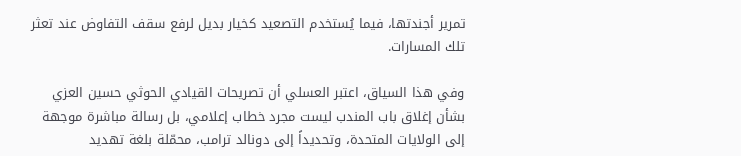تمرير أجندتها، فيما يُستخدم التصعيد كخيار بديل لرفع سقف التفاوض عند تعثر تلك المسارات.

وفي هذا السياق، اعتبر العسلي أن تصريحات القيادي الحوثي حسين العزي بشأن إغلاق باب المندب ليست مجرد خطاب إعلامي، بل رسالة مباشرة موجهة إلى الولايات المتحدة، وتحديداً إلى دونالد ترامب، محمّلة بلغة تهديد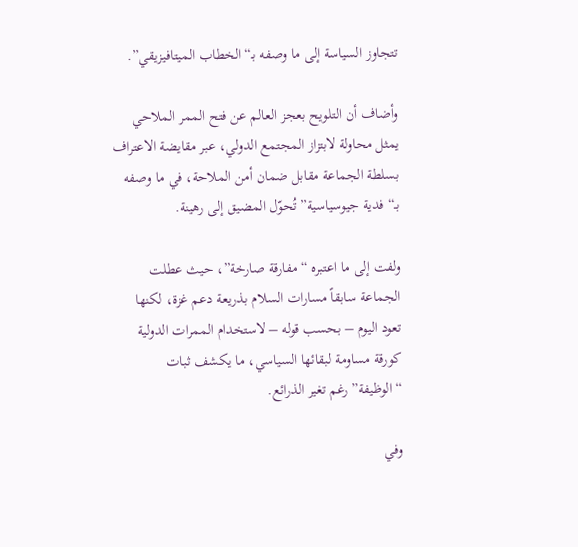تتجاوز السياسة إلى ما وصفه بـ“الخطاب الميتافيزيقي”.

وأضاف أن التلويح بعجز العالم عن فتح الممر الملاحي يمثل محاولة لابتزاز المجتمع الدولي، عبر مقايضة الاعتراف بسلطة الجماعة مقابل ضمان أمن الملاحة، في ما وصفه بـ“فدية جيوسياسية” تُحوّل المضيق إلى رهينة.

ولفت إلى ما اعتبره “مفارقة صارخة”، حيث عطلت الجماعة سابقاً مسارات السلام بذريعة دعم غزة، لكنها تعود اليوم – بحسب قوله – لاستخدام الممرات الدولية كورقة مساومة لبقائها السياسي، ما يكشف ثبات “الوظيفة” رغم تغير الذرائع.

وفي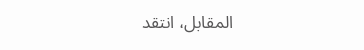المقابل، انتقد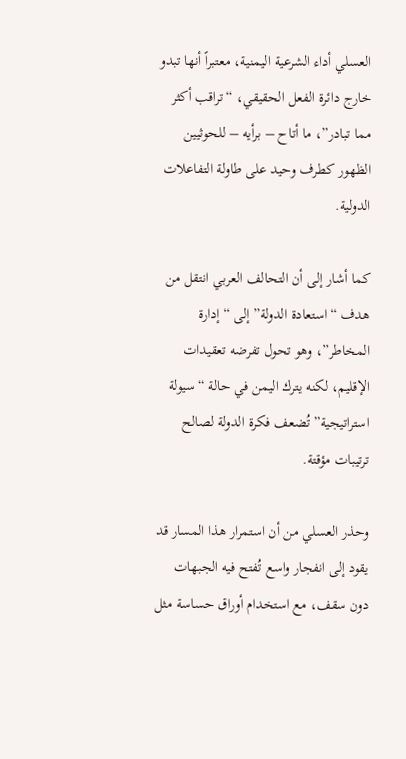العسلي أداء الشرعية اليمنية، معتبراً أنها تبدو خارج دائرة الفعل الحقيقي، “تراقب أكثر مما تبادر”، ما أتاح – برأيه – للحوثيين الظهور كطرف وحيد على طاولة التفاعلات الدولية.

كما أشار إلى أن التحالف العربي انتقل من هدف “استعادة الدولة” إلى “إدارة المخاطر”، وهو تحول تفرضه تعقيدات الإقليم، لكنه يترك اليمن في حالة “سيولة استراتيجية” تُضعف فكرة الدولة لصالح ترتيبات مؤقتة.

وحذر العسلي من أن استمرار هذا المسار قد يقود إلى انفجار واسع تُفتح فيه الجبهات دون سقف، مع استخدام أوراق حساسة مثل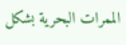الممرات البحرية بشكل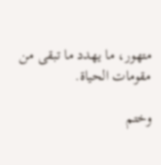متهور، ما يهدد ما تبقى من مقومات الحياة.

وختم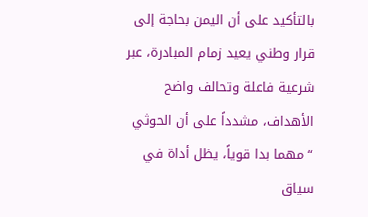بالتأكيد على أن اليمن بحاجة إلى قرار وطني يعيد زمام المبادرة، عبر شرعية فاعلة وتحالف واضح الأهداف، مشدداً على أن الحوثي “مهما بدا قوياً، يظل أداة في سياق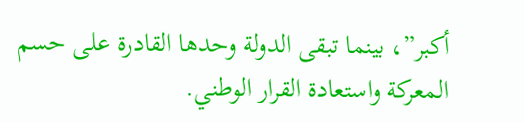أكبر”، بينما تبقى الدولة وحدها القادرة على حسم المعركة واستعادة القرار الوطني.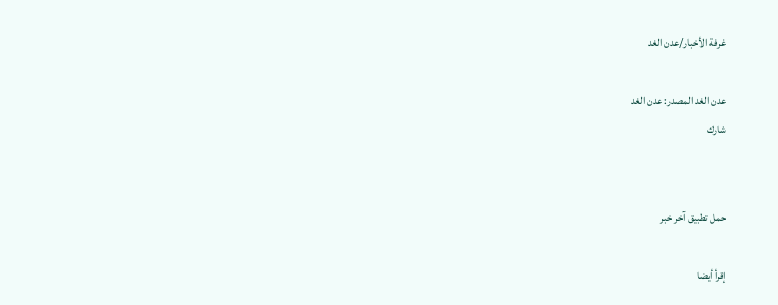غرفة الأخبار/عدن الغد

عدن الغد المصدر: عدن الغد
شارك


حمل تطبيق آخر خبر

إقرأ أيضا